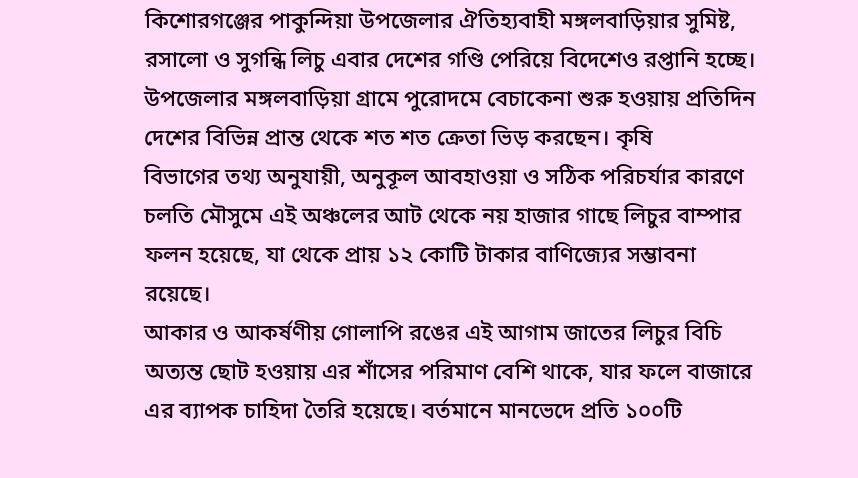কিশোরগঞ্জের পাকুন্দিয়া উপজেলার ঐতিহ্যবাহী মঙ্গলবাড়িয়ার সুমিষ্ট, রসালো ও সুগন্ধি লিচু এবার দেশের গণ্ডি পেরিয়ে বিদেশেও রপ্তানি হচ্ছে। উপজেলার মঙ্গলবাড়িয়া গ্রামে পুরোদমে বেচাকেনা শুরু হওয়ায় প্রতিদিন দেশের বিভিন্ন প্রান্ত থেকে শত শত ক্রেতা ভিড় করছেন। কৃষি
বিভাগের তথ্য অনুযায়ী, অনুকূল আবহাওয়া ও সঠিক পরিচর্যার কারণে চলতি মৌসুমে এই অঞ্চলের আট থেকে নয় হাজার গাছে লিচুর বাম্পার ফলন হয়েছে, যা থেকে প্রায় ১২ কোটি টাকার বাণিজ্যের সম্ভাবনা রয়েছে।
আকার ও আকর্ষণীয় গোলাপি রঙের এই আগাম জাতের লিচুর বিচি অত্যন্ত ছোট হওয়ায় এর শাঁসের পরিমাণ বেশি থাকে, যার ফলে বাজারে এর ব্যাপক চাহিদা তৈরি হয়েছে। বর্তমানে মানভেদে প্রতি ১০০টি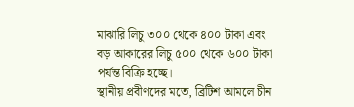মাঝারি লিচু ৩০০ থেকে ৪০০ টাকা এবং বড় আকারের লিচু ৫০০ থেকে ৬০০ টাকা পর্যন্ত বিক্রি হচ্ছে।
স্থানীয় প্রবীণদের মতে, ব্রিটিশ আমলে চীন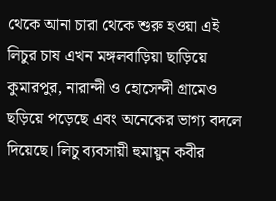থেকে আনা চারা থেকে শুরু হওয়া এই লিচুর চাষ এখন মঙ্গলবাড়িয়া ছাড়িয়ে কুমারপুর, নারান্দী ও হোসেন্দী গ্রামেও ছড়িয়ে পড়েছে এবং অনেকের ভাগ্য বদলে দিয়েছে। লিচু ব্যবসায়ী হুমায়ুন কবীর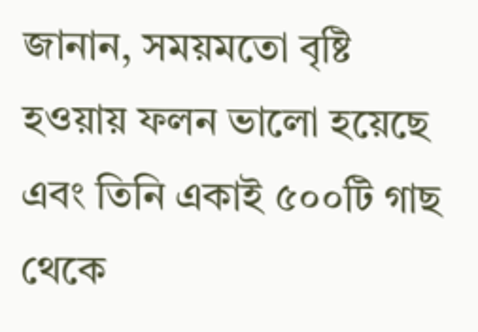জানান, সময়মতো বৃষ্টি হওয়ায় ফলন ভালো হয়েছে এবং তিনি একাই ৫০০টি গাছ থেকে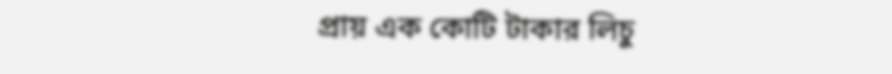প্রায় এক কোটি টাকার লিচু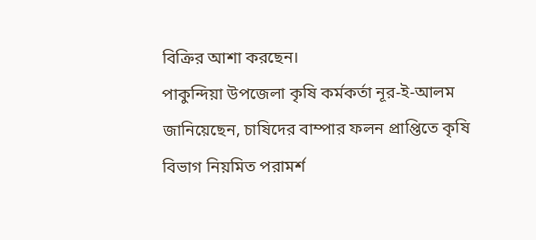বিক্রির আশা করছেন।
পাকুন্দিয়া উপজেলা কৃষি কর্মকর্তা নূর-ই-আলম জানিয়েছেন, চাষিদের বাম্পার ফলন প্রাপ্তিতে কৃষি বিভাগ নিয়মিত পরামর্শ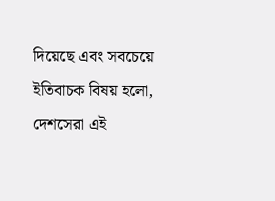দিয়েছে এবং সবচেয়ে ইতিবাচক বিষয় হলো, দেশসেরা এই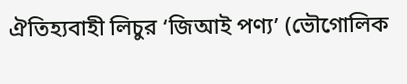ঐতিহ্যবাহী লিচুর ‘জিআই পণ্য’ (ভৌগোলিক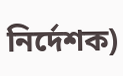নির্দেশক)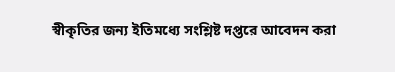স্বীকৃতির জন্য ইতিমধ্যে সংশ্লিষ্ট দপ্তরে আবেদন করা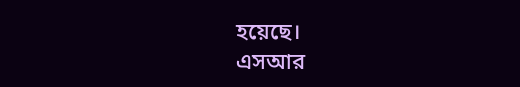হয়েছে।
এসআর